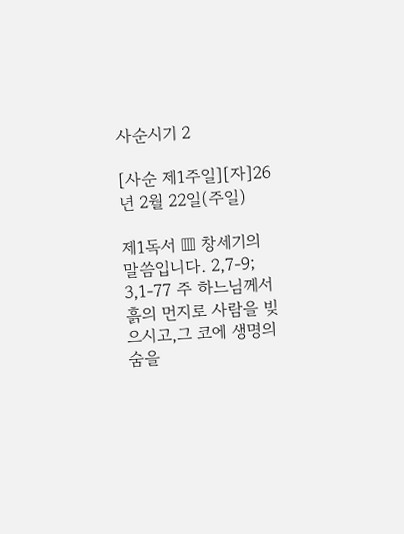사순시기 2

[사순 제1주일][자]26년 2월 22일(주일)

제1독서 ▥ 창세기의 말씀입니다. 2,7-9; 3,1-77 주 하느님께서 흙의 먼지로 사람을 빚으시고,그 코에 생명의 숨을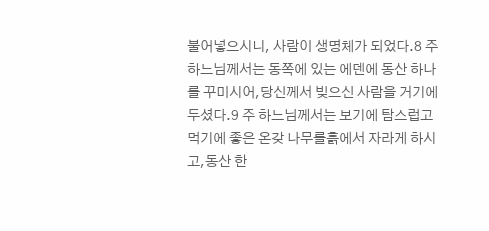불어넣으시니, 사람이 생명체가 되었다.8 주 하느님께서는 동쪽에 있는 에덴에 동산 하나를 꾸미시어,당신께서 빚으신 사람을 거기에 두셨다.9 주 하느님께서는 보기에 탐스럽고 먹기에 좋은 온갖 나무를흙에서 자라게 하시고,동산 한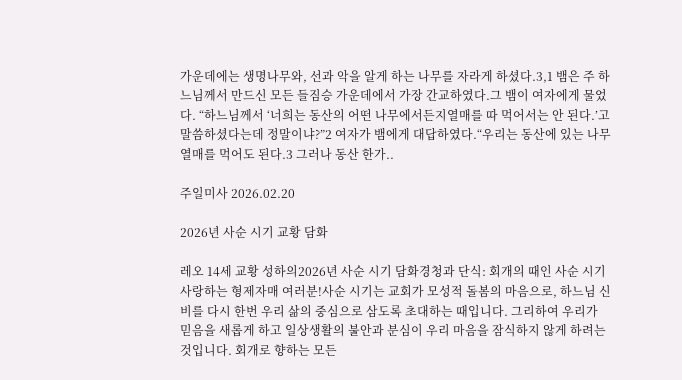가운데에는 생명나무와, 선과 악을 알게 하는 나무를 자라게 하셨다.3,1 뱀은 주 하느님께서 만드신 모든 들짐승 가운데에서 가장 간교하였다.그 뱀이 여자에게 물었다. “하느님께서 ‘너희는 동산의 어떤 나무에서든지열매를 따 먹어서는 안 된다.’고 말씀하셨다는데 정말이냐?”2 여자가 뱀에게 대답하였다.“우리는 동산에 있는 나무 열매를 먹어도 된다.3 그러나 동산 한가..

주일미사 2026.02.20

2026년 사순 시기 교황 담화

레오 14세 교황 성하의2026년 사순 시기 담화경청과 단식: 회개의 때인 사순 시기 사랑하는 형제자매 여러분!사순 시기는 교회가 모성적 돌봄의 마음으로, 하느님 신비를 다시 한번 우리 삶의 중심으로 삼도록 초대하는 때입니다. 그리하여 우리가 믿음을 새롭게 하고 일상생활의 불안과 분심이 우리 마음을 잠식하지 않게 하려는 것입니다. 회개로 향하는 모든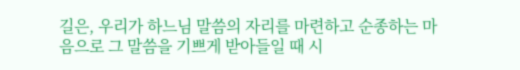길은, 우리가 하느님 말씀의 자리를 마련하고 순종하는 마음으로 그 말씀을 기쁘게 받아들일 때 시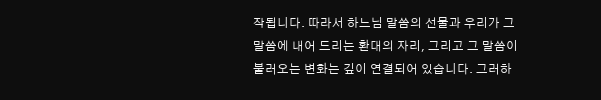작됩니다. 따라서 하느님 말씀의 선물과 우리가 그 말씀에 내어 드리는 환대의 자리, 그리고 그 말씀이 불러오는 변화는 깊이 연결되어 있습니다. 그러하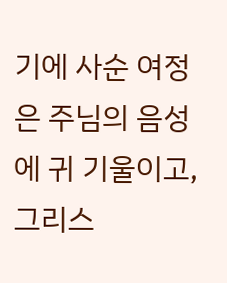기에 사순 여정은 주님의 음성에 귀 기울이고, 그리스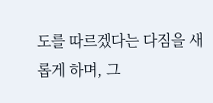도를 따르겠다는 다짐을 새롭게 하며, 그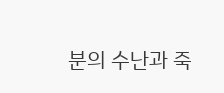분의 수난과 죽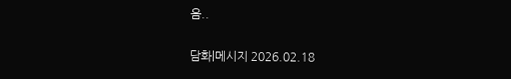음..

담화|메시지 2026.02.18